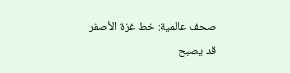صحف عالمية: خط غزة الأصفر قد يصبح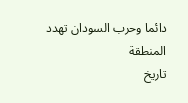دائما وحرب السودان تهدد المنطقة
تاريخ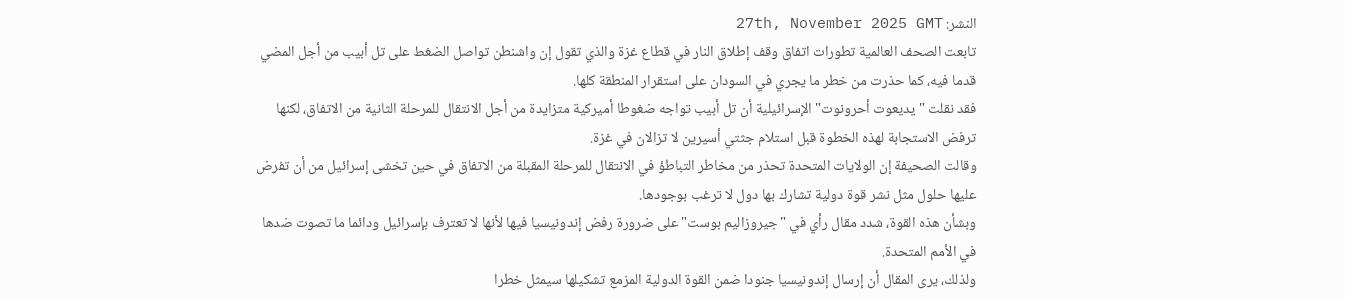النشر: 27th, November 2025 GMT
تابعت الصحف العالمية تطورات اتفاق وقف إطلاق النار في قطاع غزة والذي تقول إن واشنطن تواصل الضغط على تل أبيب من أجل المضي قدما فيه، كما حذرت من خطر ما يجري في السودان على استقرار المنطقة كلها.
فقد نقلت "يديعوت أحرونوت" الإسرائيلية أن تل أبيب تواجه ضغوطا أميركية متزايدة من أجل الانتقال للمرحلة الثانية من الاتفاق، لكنها ترفض الاستجابة لهذه الخطوة قبل استلام جثتي أسيرين لا تزالان في غزة.
وقالت الصحيفة إن الولايات المتحدة تحذر من مخاطر التباطؤ في الانتقال للمرحلة المقبلة من الاتفاق في حين تخشى إسرائيل من أن تفرض عليها حلول مثل نشر قوة دولية تشارك بها دول لا ترغب بوجودها.
وبشأن هذه القوة، شدد مقال رأي في "جيروزاليم بوست" على ضرورة رفض إندونيسيا فيها لأنها لا تعترف بإسرائيل ودائما ما تصوت ضدها في الأمم المتحدة.
ولذلك، يرى المقال أن إرسال إندونيسيا جنودا ضمن القوة الدولية المزمع تشكيلها سيمثل خطرا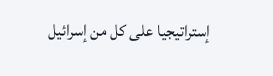إستراتيجيا على كل من إسرائيل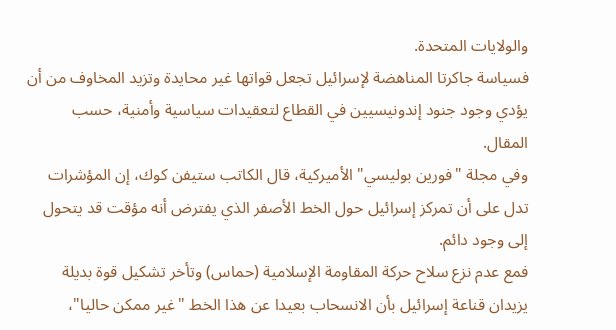والولايات المتحدة.
فسياسة جاكرتا المناهضة لإسرائيل تجعل قواتها غير محايدة وتزيد المخاوف من أن يؤدي وجود جنود إندونيسيين في القطاع لتعقيدات سياسية وأمنية، حسب المقال.
وفي مجلة "فورين بوليسي" الأميركية، قال الكاتب ستيفن كوك، إن المؤشرات تدل على أن تمركز إسرائيل حول الخط الأصفر الذي يفترض أنه مؤقت قد يتحول إلى وجود دائم.
فمع عدم نزع سلاح حركة المقاومة الإسلامية (حماس) وتأخر تشكيل قوة بديلة يزيدان قناعة إسرائيل بأن الانسحاب بعيدا عن هذا الخط "غير ممكن حاليا"،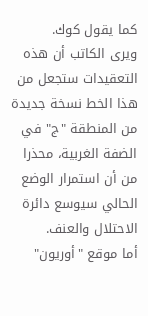كما يقول كوك.
ويرى الكاتب أن هذه التعقيدات ستجعل من هذا الخط نسخة جديدة من المنطقة "ج" في الضفة الغربية، محذرا من أن استمرار الوضع الحالي سيوسع دائرة الاحتلال والعنف.
أما موقع "أوريون"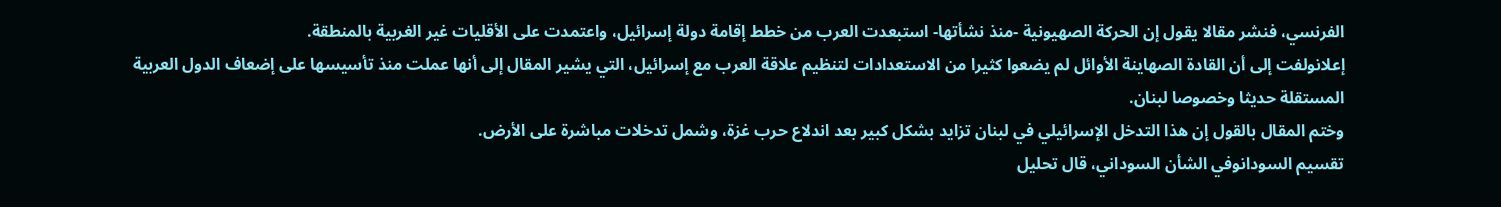الفرنسي، فنشر مقالا يقول إن الحركة الصهيونية -منذ نشأتها- استبعدت العرب من خطط إقامة دولة إسرائيل، واعتمدت على الأقليات غير الغربية بالمنطقة.
إعلانولفت إلى أن القادة الصهاينة الأوائل لم يضعوا كثيرا من الاستعدادات لتنظيم علاقة العرب مع إسرائيل، التي يشير المقال إلى أنها عملت منذ تأسيسها على إضعاف الدول العربية المستقلة حديثا وخصوصا لبنان.
وختم المقال بالقول إن هذا التدخل الإسرائيلي في لبنان تزايد بشكل كبير بعد اندلاع حرب غزة، وشمل تدخلات مباشرة على الأرض.
تقسيم السودانوفي الشأن السوداني، قال تحليل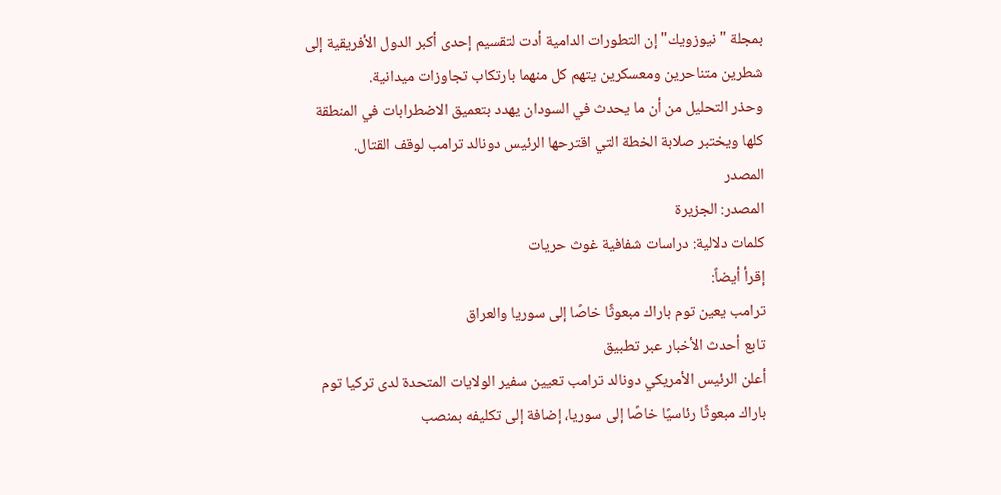بمجلة "نيوزويك" إن التطورات الدامية أدت لتقسيم إحدى أكبر الدول الأفريقية إلى شطرين متناحرين ومعسكرين يتهم كل منهما بارتكاب تجاوزات ميدانية.
وحذر التحليل من أن ما يحدث في السودان يهدد بتعميق الاضطرابات في المنطقة كلها ويختبر صلابة الخطة التي اقترحها الرئيس دونالد ترامب لوقف القتال.
المصدر
المصدر: الجزيرة
كلمات دلالية: دراسات شفافية غوث حريات
إقرأ أيضاً:
ترامب يعين توم باراك مبعوثًا خاصًا إلى سوريا والعراق
تابع أحدث الأخبار عبر تطبيق
أعلن الرئيس الأمريكي دونالد ترامب تعيين سفير الولايات المتحدة لدى تركيا توم باراك مبعوثًا رئاسيًا خاصًا إلى سوريا، إضافة إلى تكليفه بمنصب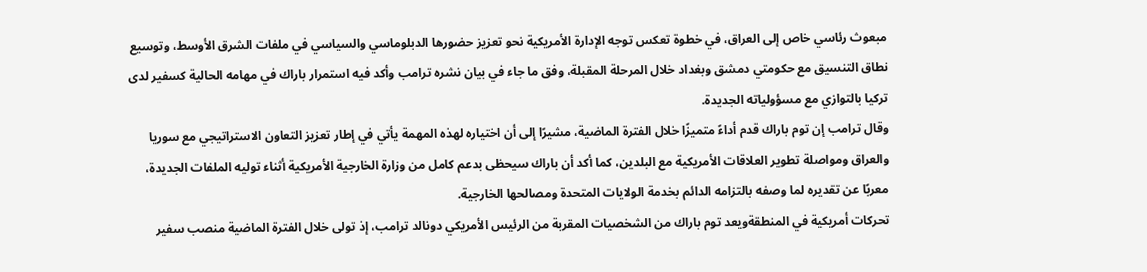مبعوث رئاسي خاص إلى العراق، في خطوة تعكس توجه الإدارة الأمريكية نحو تعزيز حضورها الدبلوماسي والسياسي في ملفات الشرق الأوسط، وتوسيع نطاق التنسيق مع حكومتي دمشق وبغداد خلال المرحلة المقبلة، وفق ما جاء في بيان نشره ترامب وأكد فيه استمرار باراك في مهامه الحالية كسفير لدى تركيا بالتوازي مع مسؤولياته الجديدة.
وقال ترامب إن توم باراك قدم أداءً متميزًا خلال الفترة الماضية، مشيرًا إلى أن اختياره لهذه المهمة يأتي في إطار تعزيز التعاون الاستراتيجي مع سوريا والعراق ومواصلة تطوير العلاقات الأمريكية مع البلدين، كما أكد أن باراك سيحظى بدعم كامل من وزارة الخارجية الأمريكية أثناء توليه الملفات الجديدة، معربًا عن تقديره لما وصفه بالتزامه الدائم بخدمة الولايات المتحدة ومصالحها الخارجية.
تحركات أمريكية في المنطقةويعد توم باراك من الشخصيات المقربة من الرئيس الأمريكي دونالد ترامب، إذ تولى خلال الفترة الماضية منصب سفير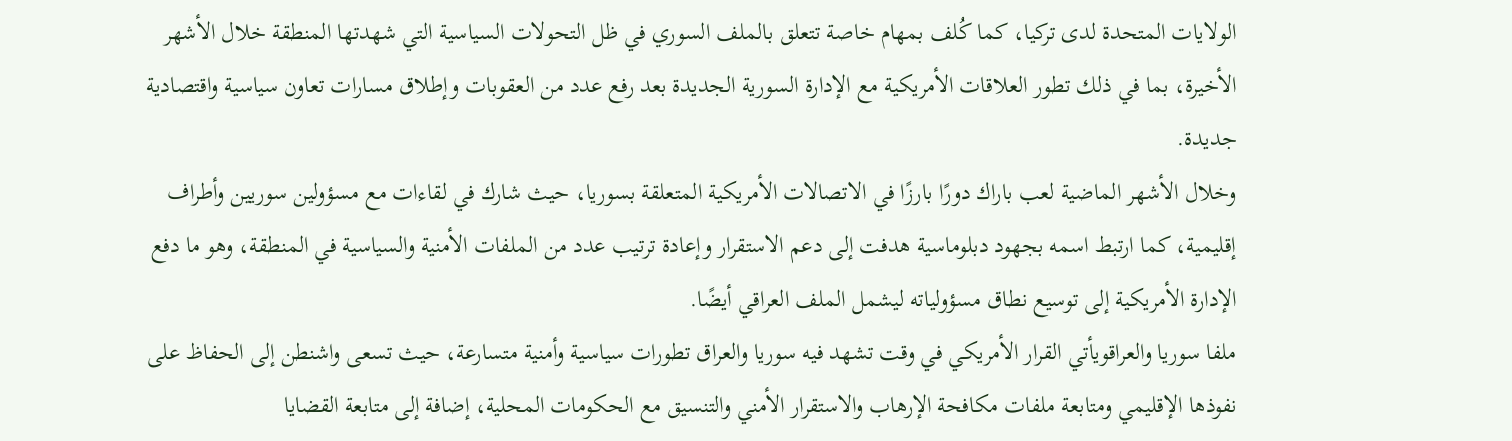الولايات المتحدة لدى تركيا، كما كُلف بمهام خاصة تتعلق بالملف السوري في ظل التحولات السياسية التي شهدتها المنطقة خلال الأشهر الأخيرة، بما في ذلك تطور العلاقات الأمريكية مع الإدارة السورية الجديدة بعد رفع عدد من العقوبات وإطلاق مسارات تعاون سياسية واقتصادية جديدة.
وخلال الأشهر الماضية لعب باراك دورًا بارزًا في الاتصالات الأمريكية المتعلقة بسوريا، حيث شارك في لقاءات مع مسؤولين سوريين وأطراف إقليمية، كما ارتبط اسمه بجهود دبلوماسية هدفت إلى دعم الاستقرار وإعادة ترتيب عدد من الملفات الأمنية والسياسية في المنطقة، وهو ما دفع الإدارة الأمريكية إلى توسيع نطاق مسؤولياته ليشمل الملف العراقي أيضًا.
ملفا سوريا والعراقويأتي القرار الأمريكي في وقت تشهد فيه سوريا والعراق تطورات سياسية وأمنية متسارعة، حيث تسعى واشنطن إلى الحفاظ على نفوذها الإقليمي ومتابعة ملفات مكافحة الإرهاب والاستقرار الأمني والتنسيق مع الحكومات المحلية، إضافة إلى متابعة القضايا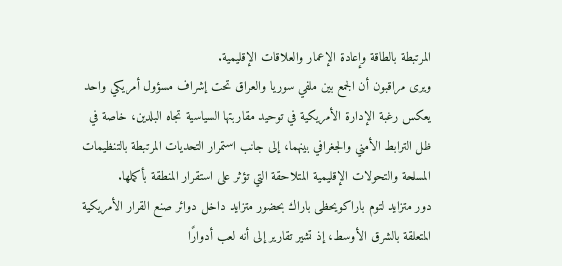المرتبطة بالطاقة وإعادة الإعمار والعلاقات الإقليمية.
ويرى مراقبون أن الجمع بين ملفي سوريا والعراق تحت إشراف مسؤول أمريكي واحد يعكس رغبة الإدارة الأمريكية في توحيد مقاربتها السياسية تجاه البلدين، خاصة في ظل الترابط الأمني والجغرافي بينهما، إلى جانب استمرار التحديات المرتبطة بالتنظيمات المسلحة والتحولات الإقليمية المتلاحقة التي تؤثر على استقرار المنطقة بأكملها.
دور متزايد لتوم باراكويحظى باراك بحضور متزايد داخل دوائر صنع القرار الأمريكية المتعلقة بالشرق الأوسط، إذ تشير تقارير إلى أنه لعب أدوارًا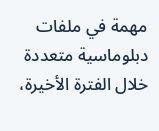مهمة في ملفات دبلوماسية متعددة خلال الفترة الأخيرة،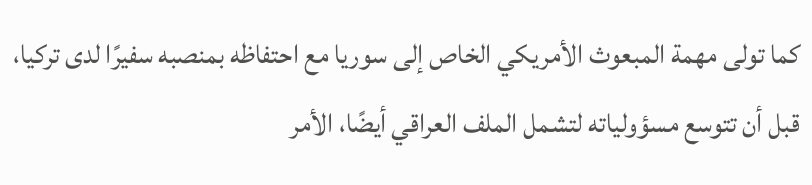كما تولى مهمة المبعوث الأمريكي الخاص إلى سوريا مع احتفاظه بمنصبه سفيرًا لدى تركيا، قبل أن تتوسع مسؤولياته لتشمل الملف العراقي أيضًا، الأمر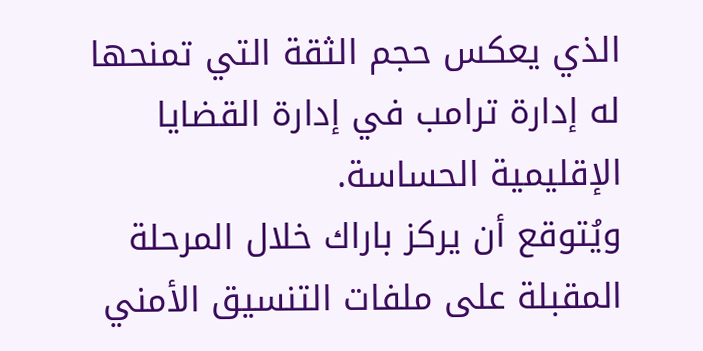الذي يعكس حجم الثقة التي تمنحها له إدارة ترامب في إدارة القضايا الإقليمية الحساسة.
ويُتوقع أن يركز باراك خلال المرحلة المقبلة على ملفات التنسيق الأمني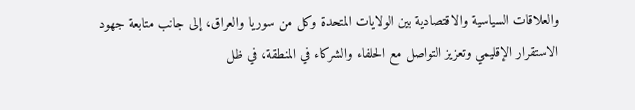والعلاقات السياسية والاقتصادية بين الولايات المتحدة وكل من سوريا والعراق، إلى جانب متابعة جهود الاستقرار الإقليمي وتعزيز التواصل مع الحلفاء والشركاء في المنطقة، في ظل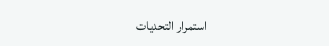استمرار التحديات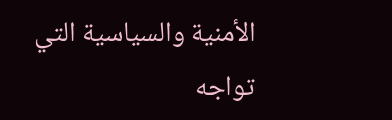الأمنية والسياسية التي تواجه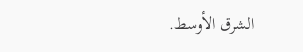الشرق الأوسط.